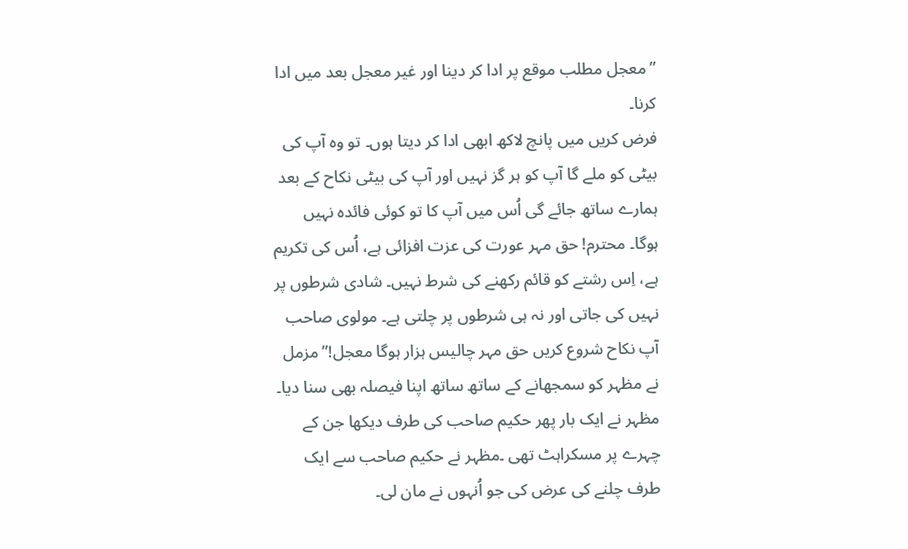”معجل مطلب موقع پر ادا کر دینا اور غیر معجل بعد میں ادا کرنا۔
فرض کریں میں پانچ لاکھ ابھی ادا کر دیتا ہوں۔ تو وہ آپ کی بیٹی کو ملے گا آپ کو ہر گز نہیں اور آپ کی بیٹی نکاح کے بعد ہمارے ساتھ جائے گی اُس میں آپ کا تو کوئی فائدہ نہیں ہوگا۔ محترم! حق مہر عورت کی عزت افزائی ہے، اُس کی تکریم ہے، اِس رشتے کو قائم رکھنے کی شرط نہیں۔ شادی شرطوں پر نہیں کی جاتی اور نہ ہی شرطوں پر چلتی ہے۔ مولوی صاحب آپ نکاح شروع کریں حق مہر چالیس ہزار ہوگا معجل!” مزمل نے مظہر کو سمجھانے کے ساتھ ساتھ اپنا فیصلہ بھی سنا دیا۔ مظہر نے ایک بار پھر حکیم صاحب کی طرف دیکھا جن کے چہرے پر مسکراہٹ تھی ۔مظہر نے حکیم صاحب سے ایک طرف چلنے کی عرض کی جو اُنہوں نے مان لی۔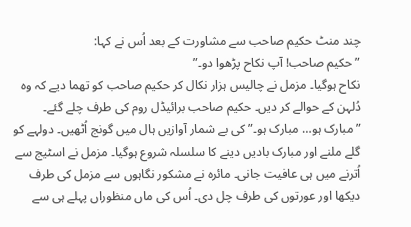چند منٹ حکیم صاحب سے مشاورت کے بعد اُس نے کہا:
”حکیم صاحب! آپ نکاح پڑھوا دو۔”
نکاح ہوگیا۔ مزمل نے چالیس ہزار نکال کر حکیم صاحب کو تھما دیے کہ وہ دُلہن کے حوالے کر دیں۔ حکیم صاحب برائیڈل روم کی طرف چلے گئے۔
”مبارک ہو… مبارک ہو۔” کی بے شمار آوازیں ہال میں گونج اُٹھیں۔ دولہے کو گلے ملنے اور مبارک بادیں دینے کا سلسلہ شروع ہوگیا۔ مزمل نے اسٹیج سے اُترنے میں ہی عافیت جانی۔ مائرہ نے مشکور نگاہوں سے مزمل کی طرف دیکھا اور عورتوں کی طرف چل دی۔ اُس کی ماں منظوراں پہلے ہی سے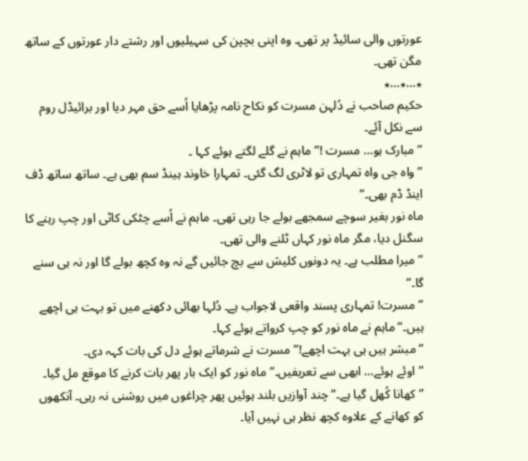عورتوں والی سائیڈ پر تھی۔ وہ اپنی بچپن کی سہیلیوں اور رشتے دار عورتوں کے ساتھ مگن تھی۔
٭…٭…٭
حکیم صاحب نے دُلہن مسرت کو نکاح نامہ پڑھایا اُسے حق مہر دیا اور برائیڈل روم سے نکل آئے۔
”مبارک ہو… مسرت !” ماہم نے گلے لگتے ہوئے کہا ۔
”واہ جی واہ تمہاری تو لاٹری لگ گئی۔ تمہارا خاوند ہینڈ سم بھی ہے۔ ساتھ ساتھ ڈف اینڈ ڈم بھی۔”
ماہ نور بغیر سوچے سمجھے بولے جا رہی تھی۔ ماہم نے اُسے چٹکی کاٹی اور چپ رہنے کا سگنل دیا، مگر ماہ نور کہاں ٹلنے والی تھی۔
”میرا مطلب ہے۔ یہ دونوں کلیش سے بچ جائیں گے نہ وہ کچھ بولے گا اور نہ ہی سنے گا۔”
”مسرت! تمہاری پسند واقعی لاجواب ہے۔ دُلہا بھائی دکھنے میں تو بہت ہی اچھے ہیں۔” ماہم نے ماہ نور کو چپ کرواتے ہوئے کہا۔
”مبشر ہیں ہی بہت اچھے!” مسرت نے شرماتے ہوئے دل کی بات کہہ دی۔
”اوئے ہوئے… ابھی سے تعریفیں۔” ماہ نور کو ایک بار پھر بات کرنے کا موقع مل گیا۔
”کھانا کُھل گیا ہے۔” چند آوازیں بلند ہوئیں پھر چراغوں میں روشنی نہ رہی۔ آنکھوں کو کھانے کے علاوہ کچھ نظر ہی نہیں آیا۔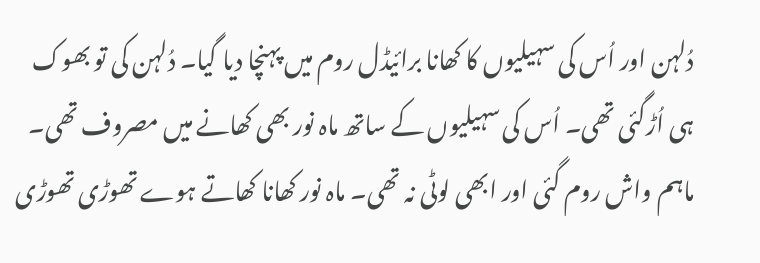دُلہن اور اُس کی سہیلیوں کا کھانا برائیڈل روم میں پہنچا دیا گیا۔ دُلہن کی تو بھوک ہی اُڑگئی تھی۔ اُس کی سہیلیوں کے ساتھ ماہ نور بھی کھانے میں مصروف تھی۔ ماہم واش روم گئی اور ابھی لوٹی نہ تھی۔ ماہ نور کھانا کھاتے ہوے تھوڑی تھوڑی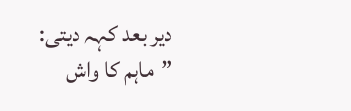دیر بعد کہہ دیتی:
”ماہم کا واش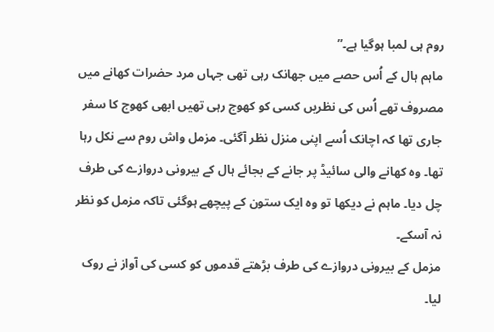روم ہی لمبا ہوگیا ہے۔”
ماہم ہال کے اُس حصے میں جھانک رہی تھی جہاں مرد حضرات کھانے میں مصروف تھے اُس کی نظریں کسی کو کھوج رہی تھیں ابھی کھوج کا سفر جاری تھا کہ اچانک اُسے اپنی منزل نظر آگئی۔ مزمل واش روم سے نکل رہا تھا۔ وہ کھانے والی سائیڈ پر جانے کے بجائے ہال کے بیرونی دروازے کی طرف چل دیا۔ ماہم نے دیکھا تو وہ ایک ستون کے پیچھے ہوگئی تاکہ مزمل کو نظر نہ آسکے۔
مزمل کے بیرونی دروازے کی طرف بڑھتے قدموں کو کسی کی آواز نے روک لیا۔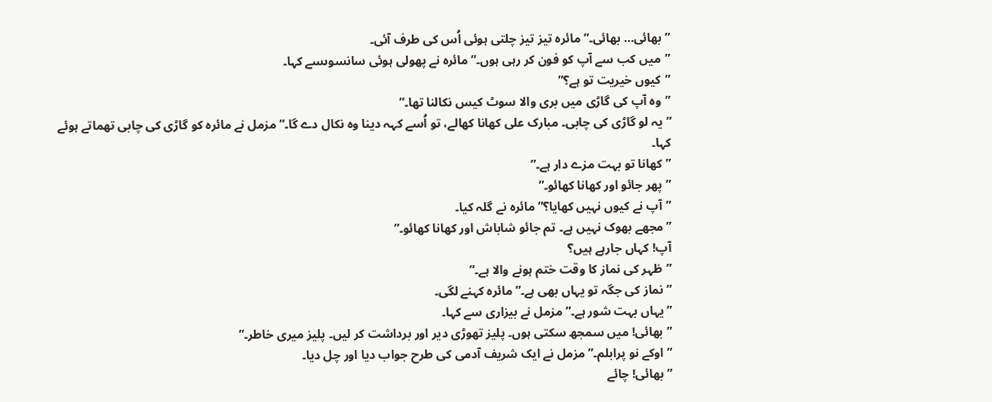” بھائی… بھائی۔” مائرہ تیز تیز چلتی ہوئی اُس کی طرف آئی۔
”میں کب سے آپ کو فون کر رہی ہوں۔” مائرہ نے پھولی ہوئی سانسوںسے کہا۔
”کیوں خیریت تو ہے؟”
”وہ آپ کی گاڑی میں بری والا سوٹ کیس نکالنا تھا۔”
”یہ لو گاڑی کی چابی۔ مبارک علی کھانا کھالے، تو اُسے کہہ دینا وہ نکال دے گا۔” مزمل نے مائرہ کو گاڑی کی چابی تھماتے ہوئے کہا۔
”کھانا تو بہت مزے دار ہے۔”
”پھر جائو اور کھانا کھائو۔”
”آپ نے کیوں نہیں کھایا؟” مائرہ نے گلہ کیا۔
”مجھے بھوک نہیں ہے۔ تم جائو شاباش اور کھانا کھائو۔”
آپ! کہاں جارہے ہیں؟
”ظہر کی نماز کا وقت ختم ہونے والا ہے۔”
”نماز کی جگہ تو یہاں بھی ہے۔” مائرہ کہنے لگی۔
”یہاں بہت شور ہے۔” مزمل نے بیزاری سے کہا۔
”بھائی! میں سمجھ سکتی ہوں۔ پلیز تھوڑی دیر اور برداشت کر لیں۔ پلیز میری خاطر۔”
”اوکے نو پرابلم۔” مزمل نے ایک شریف آدمی کی طرح جواب دیا اور چل دیا۔
”بھائی! چائے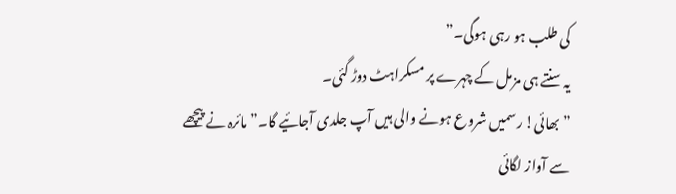کی طلب ہو رہی ہوگی۔”
یہ سنتے ہی مزمل کے چہرے پر مسکراہٹ دوڑ گئی۔
”بھائی! رسمیں شروع ہونے والی ہیں آپ جلدی آجائیے گا۔” مائرہ نے پیچھے سے آواز لگائی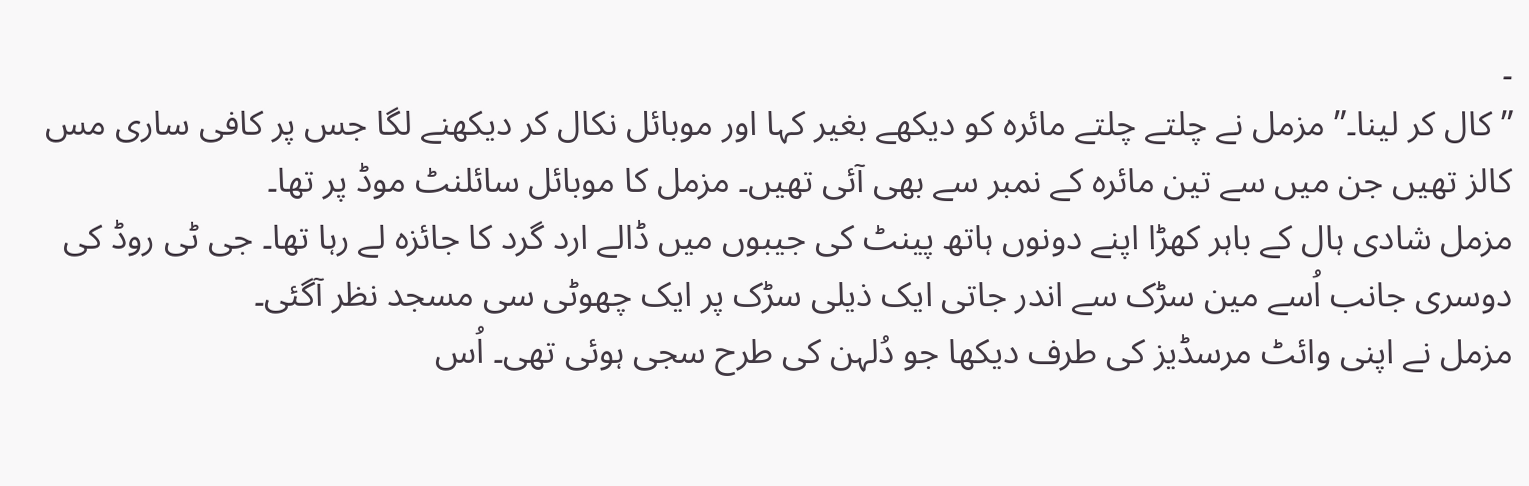۔
”کال کر لینا۔” مزمل نے چلتے چلتے مائرہ کو دیکھے بغیر کہا اور موبائل نکال کر دیکھنے لگا جس پر کافی ساری مس کالز تھیں جن میں سے تین مائرہ کے نمبر سے بھی آئی تھیں۔ مزمل کا موبائل سائلنٹ موڈ پر تھا۔
مزمل شادی ہال کے باہر کھڑا اپنے دونوں ہاتھ پینٹ کی جیبوں میں ڈالے ارد گرد کا جائزہ لے رہا تھا۔ جی ٹی روڈ کی دوسری جانب اُسے مین سڑک سے اندر جاتی ایک ذیلی سڑک پر ایک چھوٹی سی مسجد نظر آگئی۔
مزمل نے اپنی وائٹ مرسڈیز کی طرف دیکھا جو دُلہن کی طرح سجی ہوئی تھی۔ اُس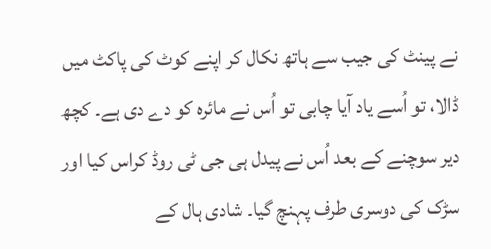نے پینٹ کی جیب سے ہاتھ نکال کر اپنے کوٹ کی پاکٹ میں ڈالا، تو اُسے یاد آیا چابی تو اُس نے مائرہ کو دے دی ہے۔ کچھ دیر سوچنے کے بعد اُس نے پیدل ہی جی ٹی روڈ کراس کیا اور سڑک کی دوسری طرف پہنچ گیا۔ شادی ہال کے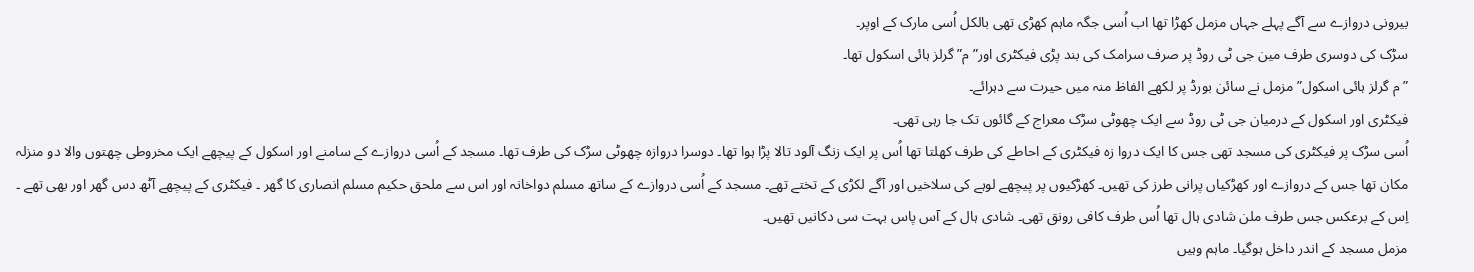بیرونی دروازے سے آگے پہلے جہاں مزمل کھڑا تھا اب اُسی جگہ ماہم کھڑی تھی بالکل اُسی مارک کے اوپر۔
سڑک کی دوسری طرف مین جی ٹی روڈ پر صرف سرامک کی بند پڑی فیکٹری اور”م” گرلز ہائی اسکول تھا۔
”م گرلز ہائی اسکول” مزمل نے سائن بورڈ پر لکھے الفاظ منہ میں حیرت سے دہرائے۔
فیکٹری اور اسکول کے درمیان جی ٹی روڈ سے ایک چھوٹی سڑک معراج کے گائوں تک جا رہی تھی۔
اُسی سڑک پر فیکٹری کی مسجد تھی جس کا ایک دروا زہ فیکٹری کے احاطے کی طرف کھلتا تھا اُس پر ایک زنگ آلود تالا پڑا ہوا تھا۔ دوسرا دروازہ چھوٹی سڑک کی طرف تھا۔ مسجد کے اُسی دروازے کے سامنے اور اسکول کے پیچھے ایک مخروطی چھتوں والا دو منزلہ مکان تھا جس کے دروازے اور کھڑکیاں پرانی طرز کی تھیں۔ کھڑکیوں پر پیچھے لوہے کی سلاخیں اور آگے لکڑی کے تختے تھے۔ مسجد کے اُسی دروازے کے ساتھ مسلم دواخانہ اور اس سے ملحق حکیم مسلم انصاری کا گھر ۔ فیکٹری کے پیچھے آٹھ دس گھر اور بھی تھے ۔ اِس کے برعکس جس طرف ملن شادی ہال تھا اُس طرف کافی رونق تھی۔ شادی ہال کے آس پاس بہت سی دکانیں تھیں۔
مزمل مسجد کے اندر داخل ہوگیا۔ ماہم وہیں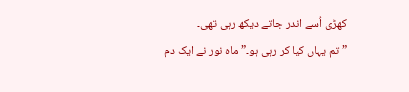کھڑی اُسے اندر جاتے دیکھ رہی تھی۔
”تم یہاں کیا کر رہی ہو۔” ماہ نور نے ایک دم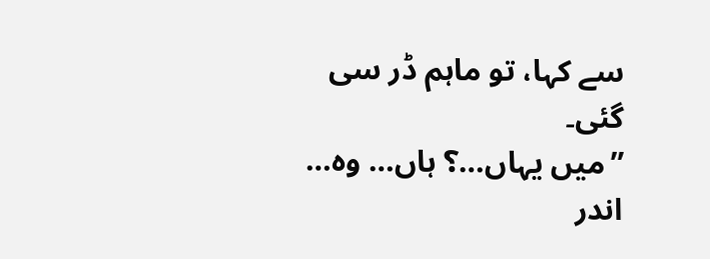سے کہا، تو ماہم ڈر سی گئی۔
”میں یہاں…؟ ہاں… وہ… اندر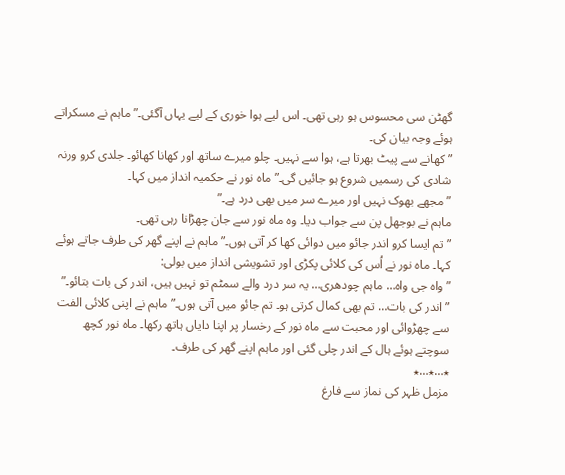گھٹن سی محسوس ہو رہی تھی۔ اس لیے ہوا خوری کے لیے یہاں آگئی۔” ماہم نے مسکراتے ہوئے وجہ بیان کی۔
”کھانے سے پیٹ بھرتا ہے، ہوا سے نہیں۔ چلو میرے ساتھ اور کھانا کھائو۔ جلدی کرو ورنہ شادی کی رسمیں شروع ہو جائیں گی۔” ماہ نور نے حکمیہ انداز میں کہا۔
”مجھے بھوک نہیں اور میرے سر میں بھی درد ہے۔”
ماہم نے بوجھل پن سے جواب دیا۔ وہ ماہ نور سے جان چھڑانا رہی تھی۔
”تم ایسا کرو اندر جائو میں دوائی کھا کر آتی ہوں۔” ماہم نے اپنے گھر کی طرف جاتے ہوئے کہا۔ ماہ نور نے اُس کی کلائی پکڑی اور تشویشی انداز میں بولی:
”واہ جی واہ… ماہم چودھری… یہ سر درد والے سمٹم تو نہیں ہیں، اندر کی بات بتائو۔”
”اندر کی بات… تم بھی کمال کرتی ہو۔ تم جائو میں آتی ہوں۔” ماہم نے اپنی کلائی الفت سے چھڑوائی اور محبت سے ماہ نور کے رخسار پر اپنا دایاں ہاتھ رکھا۔ ماہ نور کچھ سوچتے ہوئے ہال کے اندر چلی گئی اور ماہم اپنے گھر کی طرف۔
٭…٭…٭
مزمل ظہر کی نماز سے فارغ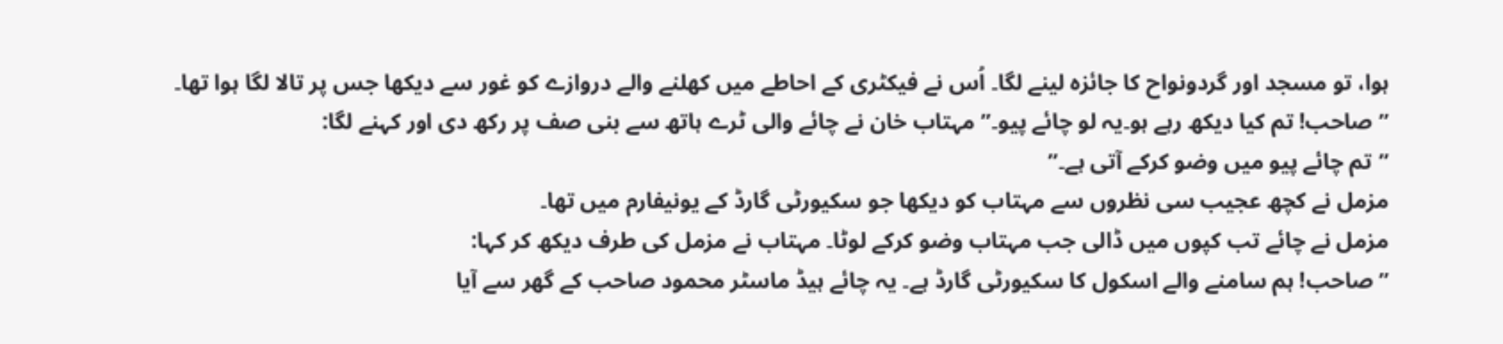ہوا، تو مسجد اور گردونواح کا جائزہ لینے لگا۔ اُس نے فیکٹری کے احاطے میں کھلنے والے دروازے کو غور سے دیکھا جس پر تالا لگا ہوا تھا۔
”صاحب! تم کیا دیکھ رہے ہو۔یہ لو چائے پیو۔” مہتاب خان نے چائے والی ٹرے ہاتھ سے بنی صف پر رکھ دی اور کہنے لگا:
”تم چائے پیو میں وضو کرکے آتی ہے۔”
مزمل نے کچھ عجیب سی نظروں سے مہتاب کو دیکھا جو سکیورٹی گارڈ کے یونیفارم میں تھا۔
مزمل نے چائے تب کپوں میں ڈالی جب مہتاب وضو کرکے لوٹا۔ مہتاب نے مزمل کی طرف دیکھ کر کہا:
”صاحب! ہم سامنے والے اسکول کا سکیورٹی گارڈ ہے۔ یہ چائے ہیڈ ماسٹر محمود صاحب کے گھر سے آیا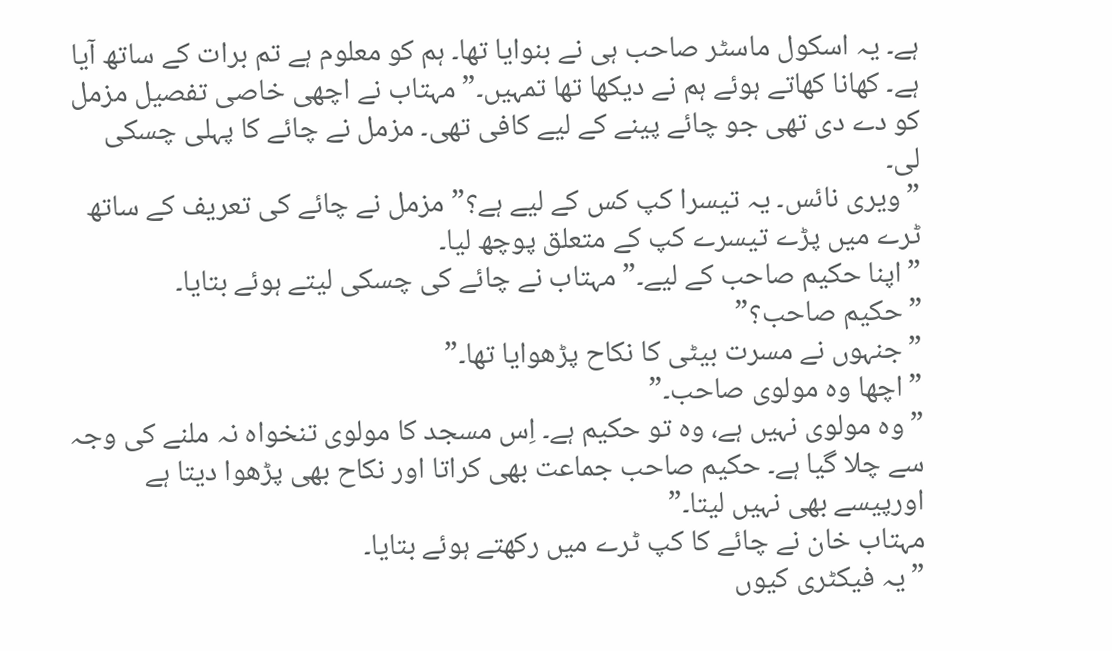ہے۔ یہ اسکول ماسٹر صاحب ہی نے بنوایا تھا۔ ہم کو معلوم ہے تم برات کے ساتھ آیا ہے۔ کھانا کھاتے ہوئے ہم نے دیکھا تھا تمہیں۔” مہتاب نے اچھی خاصی تفصیل مزمل کو دے دی تھی جو چائے پینے کے لیے کافی تھی۔ مزمل نے چائے کا پہلی چسکی لی۔
”ویری نائس۔ یہ تیسرا کپ کس کے لیے ہے؟” مزمل نے چائے کی تعریف کے ساتھ ٹرے میں پڑے تیسرے کپ کے متعلق پوچھ لیا۔
”اپنا حکیم صاحب کے لیے۔” مہتاب نے چائے کی چسکی لیتے ہوئے بتایا۔
”حکیم صاحب؟”
”جنہوں نے مسرت بیٹی کا نکاح پڑھوایا تھا۔”
”اچھا وہ مولوی صاحب۔”
”وہ مولوی نہیں ہے، وہ تو حکیم ہے۔ اِس مسجد کا مولوی تنخواہ نہ ملنے کی وجہ سے چلا گیا ہے۔ حکیم صاحب جماعت بھی کراتا اور نکاح بھی پڑھوا دیتا ہے اورپیسے بھی نہیں لیتا۔”
مہتاب خان نے چائے کا کپ ٹرے میں رکھتے ہوئے بتایا۔
”یہ فیکٹری کیوں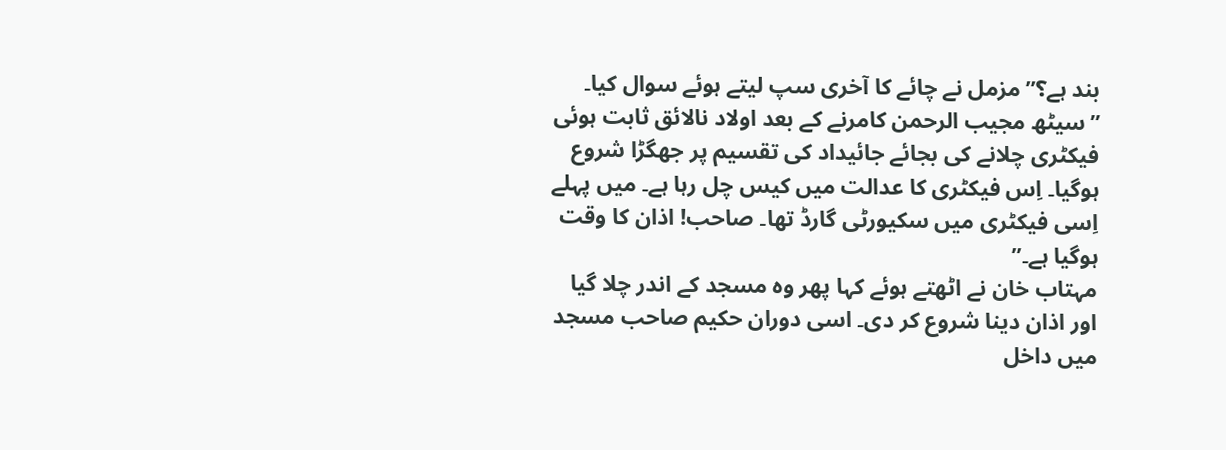بند ہے؟” مزمل نے چائے کا آخری سپ لیتے ہوئے سوال کیا۔
”سیٹھ مجیب الرحمن کامرنے کے بعد اولاد نالائق ثابت ہوئی فیکٹری چلانے کی بجائے جائیداد کی تقسیم پر جھگڑا شروع ہوگیا۔ اِس فیکٹری کا عدالت میں کیس چل رہا ہے۔ میں پہلے اِسی فیکٹری میں سکیورٹی گارڈ تھا۔ صاحب! اذان کا وقت ہوگیا ہے۔”
مہتاب خان نے اٹھتے ہوئے کہا پھر وہ مسجد کے اندر چلا گیا اور اذان دینا شروع کر دی۔ اسی دوران حکیم صاحب مسجد میں داخل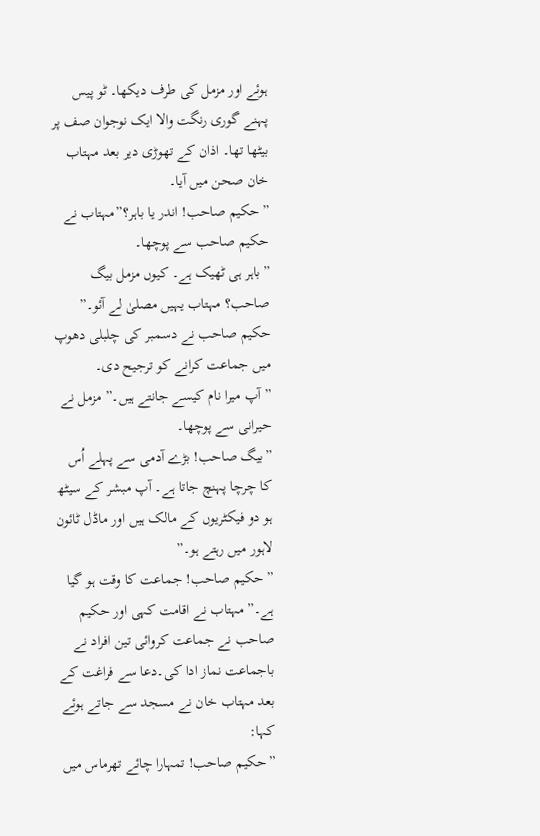ہوئے اور مزمل کی طرف دیکھا۔ ٹو پیس پہنے گوری رنگت والا ایک نوجوان صف پر بیٹھا تھا۔ اذان کے تھوڑی دیر بعد مہتاب خان صحن میں آیا۔
”حکیم صاحب! اندر یا باہر؟”مہتاب نے حکیم صاحب سے پوچھا۔
”باہر ہی ٹھیک ہے۔ کیوں مزمل بیگ صاحب؟ مہتاب یہیں مصلیٰ لے آئو۔” حکیم صاحب نے دسمبر کی چلبلی دھوپ میں جماعت کرانے کو ترجیح دی۔
”آپ میرا نام کیسے جانتے ہیں۔” مزمل نے حیرانی سے پوچھا۔
”بیگ صاحب! بڑے آدمی سے پہلے اُس کا چرچا پہنچ جاتا ہے۔ آپ مبشر کے سیٹھ ہو دو فیکٹریوں کے مالک ہیں اور ماڈل ٹائون لاہور میں رہتے ہو۔”
”حکیم صاحب! جماعت کا وقت ہو گیا ہے۔” مہتاب نے اقامت کہی اور حکیم صاحب نے جماعت کروائی تین افراد نے باجماعت نماز ادا کی۔دعا سے فراغت کے بعد مہتاب خان نے مسجد سے جاتے ہوئے کہا:
”حکیم صاحب! تمہارا چائے تھرماس میں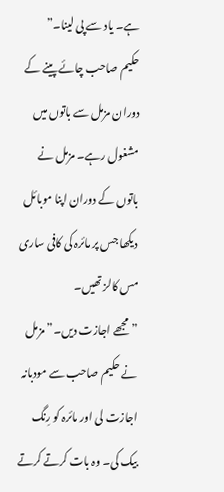ہے۔ یاد سے پی لینا۔”
حکیم صاحب چائے پینے کے دوران مزمل سے باتوں میں مشغول رہے۔ مزمل نے باتوں کے دوران اپنا موبائل دیکھا جس پر مائرہ کی کافی ساری مس کالز تھیں۔
”مجھے اجازت دیں۔” مزمل نے حکیم صاحب سے مودبانہ اجازت لی اور مائرہ کو رِنگ بیک کی۔ وہ بات کرتے کرتے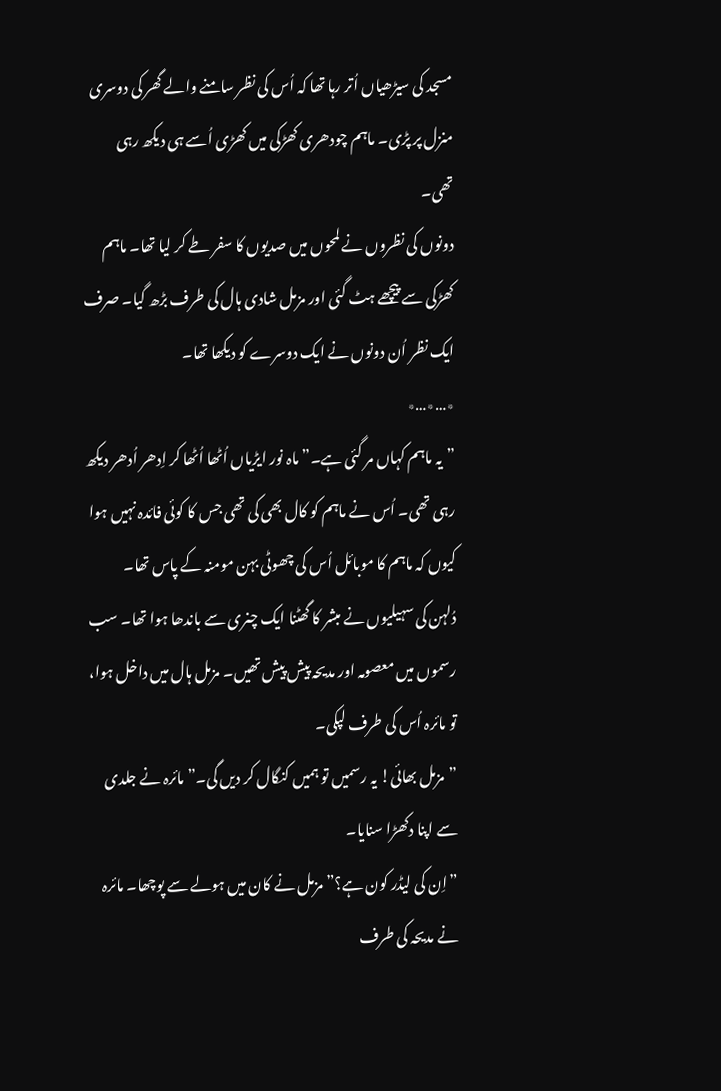مسجد کی سیڑھیاں اُتر رہا تھا کہ اُس کی نظر سامنے والے گھر کی دوسری منزل پر پڑی۔ ماہم چودھری کھڑکی میں کھڑی اُسے ہی دیکھ رہی تھی۔
دونوں کی نظروں نے لمحوں میں صدیوں کا سفر طے کر لیا تھا۔ ماہم کھڑکی سے پیچھے ہٹ گئی اور مزمل شادی ہال کی طرف بڑھ گیا۔ صرف ایک نظر اُن دونوں نے ایک دوسرے کو دیکھا تھا۔
٭…٭…٭
”یہ ماہم کہاں مر گئی ہے۔” ماہ نور ایڑیاں اُٹھا اُٹھا کر اِدھر اُدھر دیکھ رہی تھی۔ اُس نے ماہم کو کال بھی کی تھی جس کا کوئی فائدہ نہیں ہوا کیوں کہ ماہم کا موبائل اُس کی چھوٹی بہن مومنہ کے پاس تھا۔
دُلہن کی سہیلیوں نے مبشر کا گھٹنا ایک چنری سے باندھا ہوا تھا۔ سب رسموں میں معصومہ اور مدیحہ پیش پیش تھیں۔ مزمل ہال میں داخل ہوا، تو مائرہ اُس کی طرف لپکی۔
”مزمل بھائی! یہ رسمیں تو ہمیں کنگال کر دیں گی۔” مائرہ نے جلدی سے اپنا دکھڑا سنایا۔
”اِن کی لیڈر کون ہے؟” مزمل نے کان میں ہولے سے پوچھا۔ مائرہ نے مدیحہ کی طرف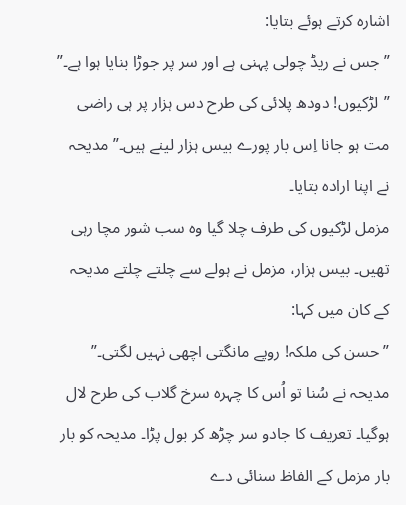اشارہ کرتے ہوئے بتایا:
”جس نے ریڈ چولی پہنی ہے اور سر پر جوڑا بنایا ہوا ہے۔”
”لڑکیوں! دودھ پلائی کی طرح دس ہزار پر ہی راضی مت ہو جانا اِس بار پورے بیس ہزار لینے ہیں۔” مدیحہ نے اپنا ارادہ بتایا۔
مزمل لڑکیوں کی طرف چلا گیا وہ سب شور مچا رہی تھیں۔ بیس ہزار، مزمل نے ہولے سے چلتے چلتے مدیحہ کے کان میں کہا:
”حسن کی ملکہ! روپے مانگتی اچھی نہیں لگتی۔”
مدیحہ نے سُنا تو اُس کا چہرہ سرخ گلاب کی طرح لال ہوگیا۔ تعریف کا جادو سر چڑھ کر بول پڑا۔ مدیحہ کو بار بار مزمل کے الفاظ سنائی دے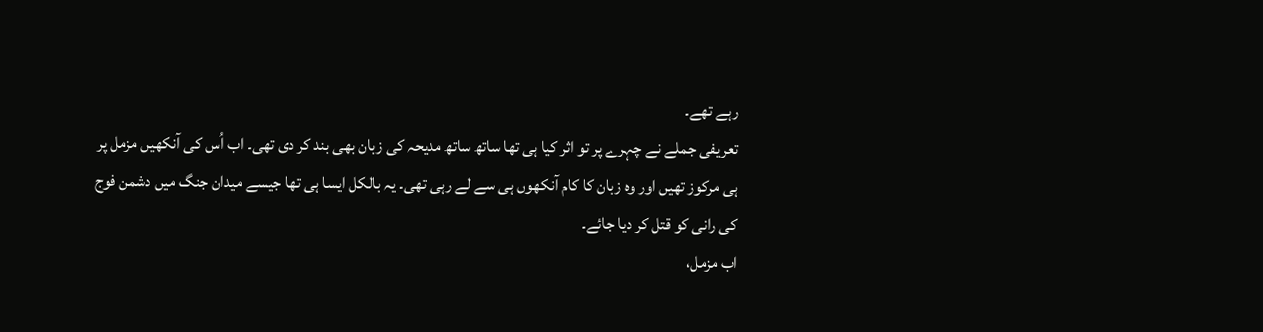رہے تھے۔
تعریفی جملے نے چہرے پر تو اثر کیا ہی تھا ساتھ ساتھ مدیحہ کی زبان بھی بند کر دی تھی۔ اب اُس کی آنکھیں مزمل پر ہی مرکوز تھیں اور وہ زبان کا کام آنکھوں ہی سے لے رہی تھی۔ یہ بالکل ایسا ہی تھا جیسے میدان جنگ میں دشمن فوج کی رانی کو قتل کر دیا جائے۔
اب مزمل،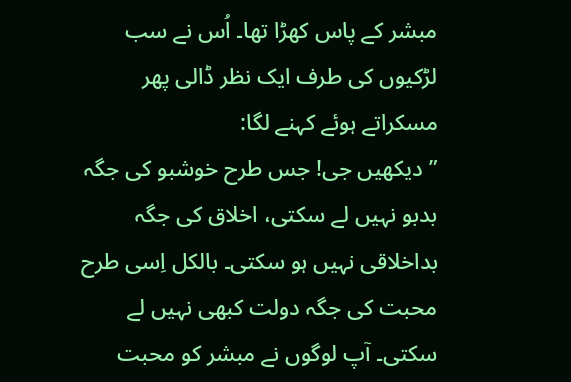مبشر کے پاس کھڑا تھا۔ اُس نے سب لڑکیوں کی طرف ایک نظر ڈالی پھر مسکراتے ہوئے کہنے لگا:
”دیکھیں جی! جس طرح خوشبو کی جگہ بدبو نہیں لے سکتی، اخلاق کی جگہ بداخلاقی نہیں ہو سکتی۔ بالکل اِسی طرح محبت کی جگہ دولت کبھی نہیں لے سکتی۔ آپ لوگوں نے مبشر کو محبت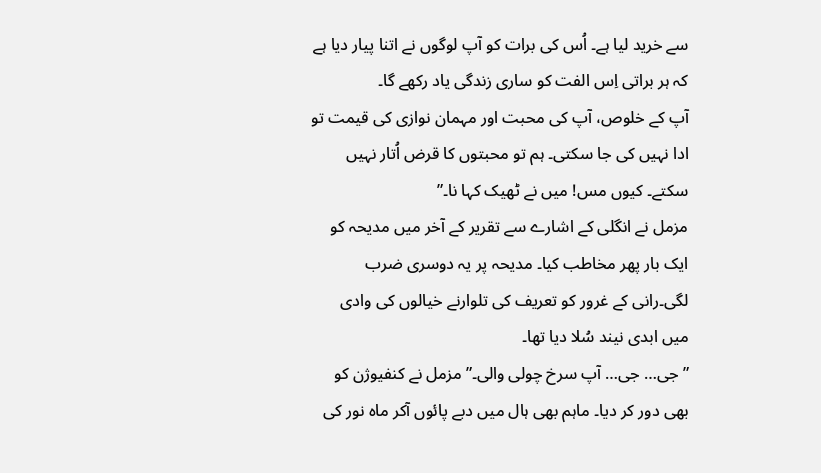سے خرید لیا ہے۔ اُس کی برات کو آپ لوگوں نے اتنا پیار دیا ہے کہ ہر براتی اِس الفت کو ساری زندگی یاد رکھے گا۔
آپ کے خلوص، آپ کی محبت اور مہمان نوازی کی قیمت تو ادا نہیں کی جا سکتی۔ ہم تو محبتوں کا قرض اُتار نہیں سکتے۔ کیوں مس! میں نے ٹھیک کہا نا۔”
مزمل نے انگلی کے اشارے سے تقریر کے آخر میں مدیحہ کو ایک بار پھر مخاطب کیا۔ مدیحہ پر یہ دوسری ضرب لگی۔رانی کے غرور کو تعریف کی تلوارنے خیالوں کی وادی میں ابدی نیند سُلا دیا تھا۔
”جی… جی… آپ سرخ چولی والی۔” مزمل نے کنفیوژن کو بھی دور کر دیا۔ ماہم بھی ہال میں دبے پائوں آکر ماہ نور کی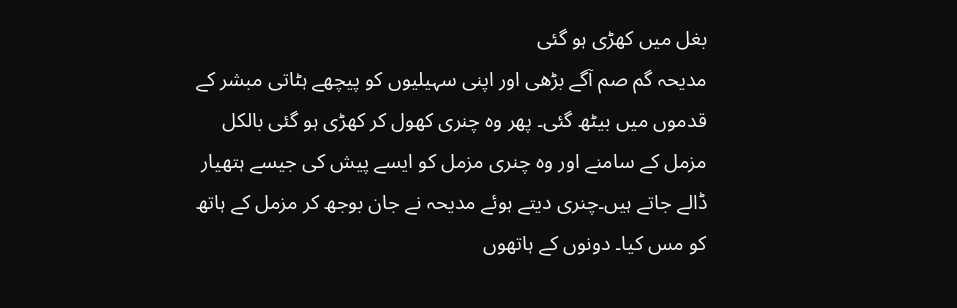بغل میں کھڑی ہو گئی
مدیحہ گم صم آگے بڑھی اور اپنی سہیلیوں کو پیچھے ہٹاتی مبشر کے قدموں میں بیٹھ گئی۔ پھر وہ چنری کھول کر کھڑی ہو گئی بالکل مزمل کے سامنے اور وہ چنری مزمل کو ایسے پیش کی جیسے ہتھیار ڈالے جاتے ہیں۔چنری دیتے ہوئے مدیحہ نے جان بوجھ کر مزمل کے ہاتھ کو مس کیا۔ دونوں کے ہاتھوں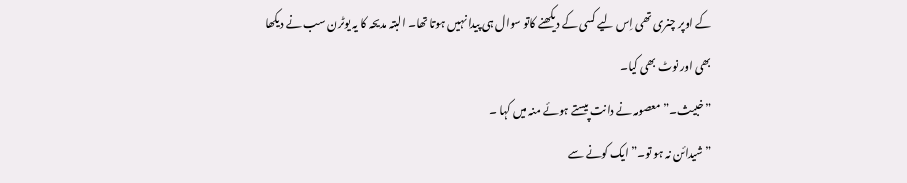کے اوپر چنری تھی اِس لیے کسی کے دیکھنے کاتو سوال ہی پیدا نہیں ہوتا تھا۔ البتہ مدیحہ کا یہ یوٹرن سب نے دیکھا بھی اور نوٹ بھی کیا۔
”خبیث۔” معصومہ نے دانت پیستے ہوئے منہ میں کہا ۔
”شیدائن نہ ہو تو۔” ایک کونے سے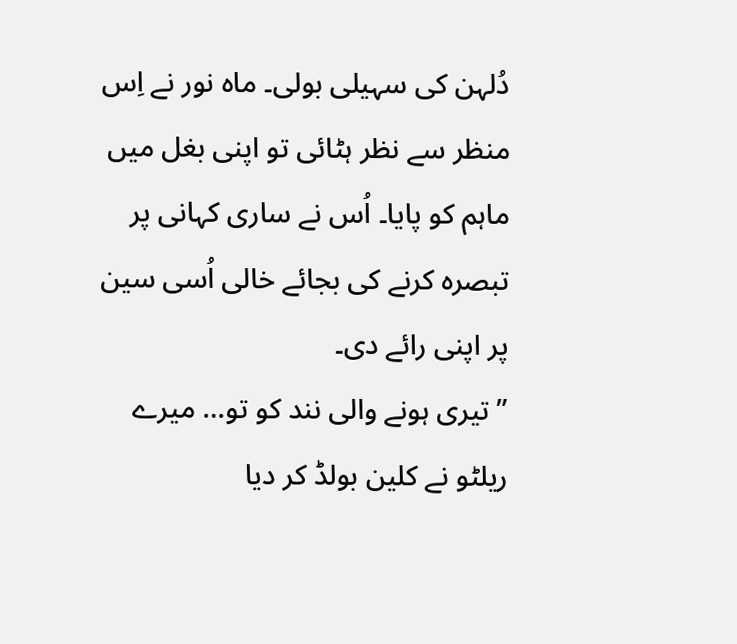دُلہن کی سہیلی بولی۔ ماہ نور نے اِس منظر سے نظر ہٹائی تو اپنی بغل میں ماہم کو پایا۔ اُس نے ساری کہانی پر تبصرہ کرنے کی بجائے خالی اُسی سین پر اپنی رائے دی۔
”تیری ہونے والی نند کو تو… میرے ریلٹو نے کلین بولڈ کر دیا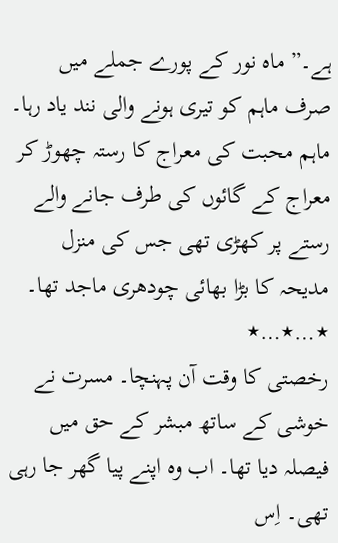ہے۔” ماہ نور کے پورے جملے میں صرف ماہم کو تیری ہونے والی نند یاد رہا۔ ماہم محبت کی معراج کا رستہ چھوڑ کر معراج کے گائوں کی طرف جانے والے رستے پر کھڑی تھی جس کی منزل مدیحہ کا بڑا بھائی چودھری ماجد تھا۔
٭…٭…٭
رخصتی کا وقت آن پہنچا۔ مسرت نے خوشی کے ساتھ مبشر کے حق میں فیصلہ دیا تھا۔ اب وہ اپنے پیا گھر جا رہی تھی۔ اِس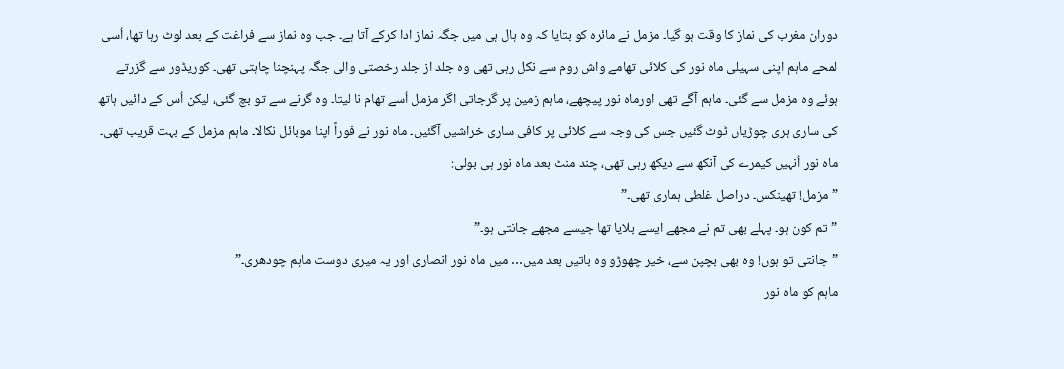دوران مغرب کی نماز کا وقت ہو گیا۔ مزمل نے مائرہ کو بتایا کہ وہ ہال ہی میں جگہ نماز ادا کرکے آتا ہے۔ جب وہ نماز سے فراغت کے بعد لوٹ رہا تھا، اُسی لمحے ماہم اپنی سہیلی ماہ نور کی کلائی تھامے واش روم سے نکل رہی تھی وہ جلد از جلد رخصتی والی جگہ پہنچنا چاہتی تھی۔ کوریڈور سے گزرتے ہوئے وہ مزمل سے گئی۔ ماہم آگے تھی اورماہ نور پیچھے، ماہم زمین پر گرجاتی اگر مزمل اُسے تھام نا لیتا۔ وہ گرنے سے تو بچ گئی، لیکن اُس کے دائیں ہاتھ کی ساری ہری چوڑیاں ٹوٹ گئیں جس کی وجہ سے کلائی پر کافی ساری خراشیں آگئیں۔ ماہ نور نے فوراً اپنا موبائل نکالا۔ ماہم مزمل کے بہت قریب تھی۔ ماہ نور اُنہیں کیمرے کی آنکھ سے دیکھ رہی تھی، چند منٹ بعد ماہ نور ہی بولی:
”مزمل! تھینکس۔ دراصل غلطی ہماری تھی۔”
”تم کون ہو۔ پہلے بھی تم نے مجھے ایسے بلایا تھا جیسے مجھے جانتی ہو۔”
”جانتی تو ہوں! وہ بھی بچپن سے، خیر چھوڑو وہ باتیں بعد میں… میں ماہ نور انصاری اور یہ میری دوست ماہم چودھری۔”
ماہم کو ماہ نور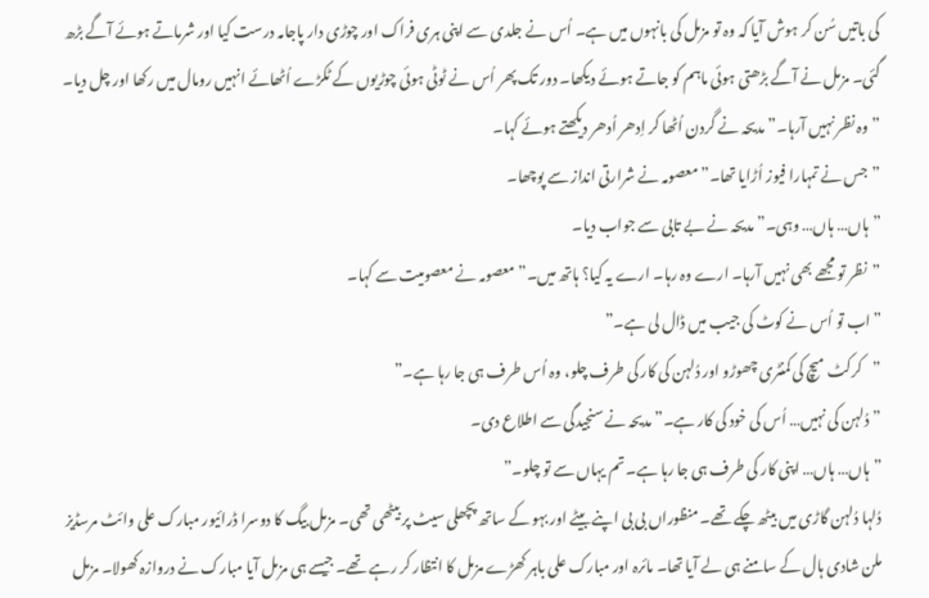کی باتیں سُن کر ہوش آیا کہ وہ تو مزمل کی بانہوں میں ہے۔ اُس نے جلدی سے اپنی ہری فراک اور چوڑی دار پاجامہ درست کیا اور شرماتے ہوئے آگے بڑھ گئی۔ مزمل نے آگے بڑھتی ہوئی ماہم کو جاتے ہوئے دیکھا۔ دور تک پھر اُس نے ٹوٹی ہوئی چوڑیوں کے ٹکڑے اُٹھائے انہیں رومال میں رکھا اور چل دیا۔
”وہ نظر نہیں آرہا۔” مدیحہ نے گردن اُٹھا کر اِدھر اُدھر دیکھتے ہوئے کہا۔
”جس نے تمہارا فیوز اُڑایا تھا۔” معصومہ نے شرارتی انداز سے پوچھا۔
”ہاں… ہاں… وہی۔” مدیحہ نے بے تابی سے جواب دیا۔
”نظر تو مجھے بھی نہیں آرہا۔ ارے وہ رہا۔ ارے یہ کیا؟ ہاتھ میں۔” معصومہ نے معصومیت سے کہا۔
”اب تو اُس نے کوٹ کی جیب میں ڈال لی ہے۔”
”کرکٹ میچ کی کمنٹری چھوڑو اور دُلہن کی کار کی طرف چلو، وہ اُس طرف ہی جا رہا ہے۔”
”دُلہن کی نہیں… اُس کی خود کی کار ہے۔” مدیحہ نے سنجیدگی سے اطلاع دی۔
”ہاں… ہاں… اپنی کار کی طرف ہی جا رہا ہے۔ تم یہاں سے تو چلو۔”
دُلہا دُلہن گاڑی میں بیٹھ چکے تھے۔ منظوراں بی بی اپنے بیٹے اور بہو کے ساتھ پچھلی سیٹ پر بیٹھی تھی۔ مزمل بیگ کا دوسرا ڈرائیور مبارک علی وائٹ مرسڈیز ملن شادی ہال کے سامنے ہی لے آیا تھا۔ مائرہ اور مبارک علی باہر کھڑے مزمل کا انتظار کر رہے تھے۔ جیسے ہی مزمل آیا مبارک نے دروازہ کھولا۔ مزمل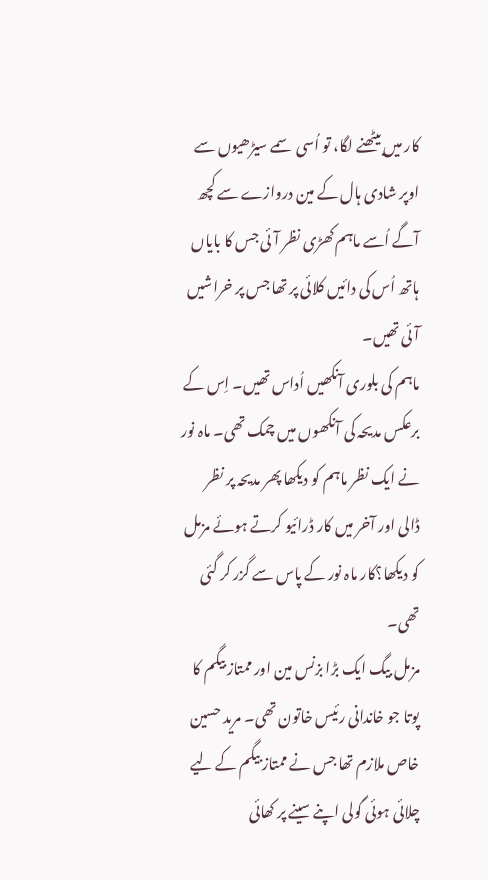کار میں بیٹھنے لگا، تو اُسی سمے سیڑھیوں سے اوپر شادی ہال کے مین دروازے سے کچھ آگے اُسے ماہم کھڑی نظر آئی جس کا بایاں ہاتھ اُس کی دائیں کلائی پر تھا جس پر خراشیں آئی تھیں۔
ماہم کی بلوری آنکھیں اُداس تھیں۔ اِس کے برعکس مدیحہ کی آنکھوں میں چمک تھی۔ ماہ نور نے ایک نظر ماہم کو دیکھا پھر مدیحہ پر نظر ڈالی اور آخر میں کار ڈرائیو کرتے ہوئے مزمل کو دیکھا؟کار ماہ نور کے پاس سے گزر کر گئی تھی۔
مزمل بیگ ایک بڑا بزنس مین اور ممتاز بیگم کا پوتا جو خاندانی رئیس خاتون تھی۔ مرید حسین خاص ملازم تھا جس نے ممتاز بیگم کے لیے چلائی ہوئی گولی اپنے سینے پر کھائی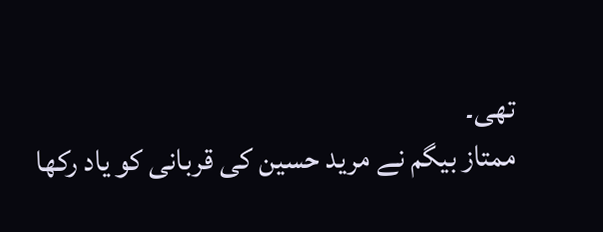تھی۔
ممتاز بیگم نے مرید حسین کی قربانی کو یاد رکھا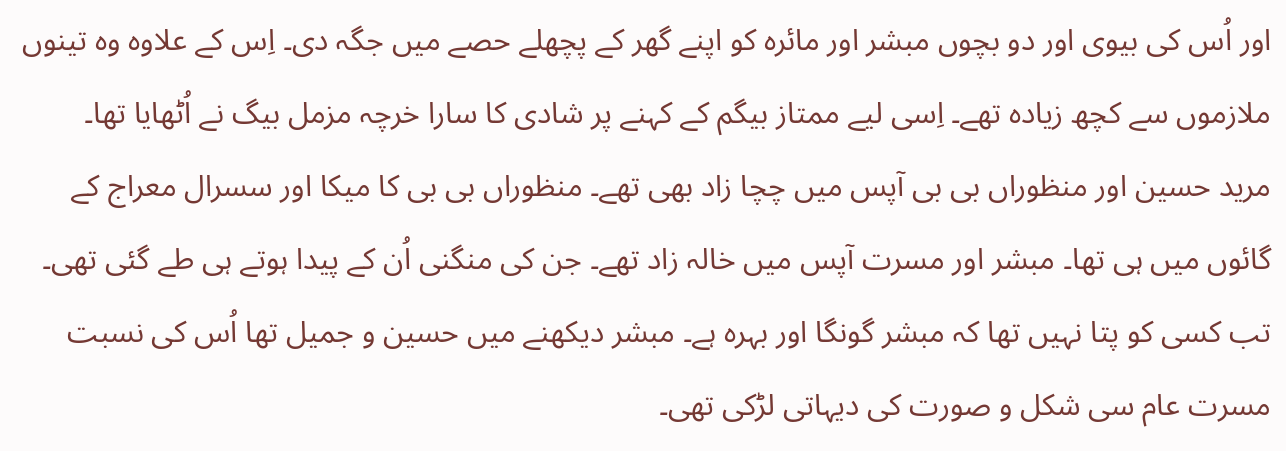اور اُس کی بیوی اور دو بچوں مبشر اور مائرہ کو اپنے گھر کے پچھلے حصے میں جگہ دی۔ اِس کے علاوہ وہ تینوں ملازموں سے کچھ زیادہ تھے۔ اِسی لیے ممتاز بیگم کے کہنے پر شادی کا سارا خرچہ مزمل بیگ نے اُٹھایا تھا۔
مرید حسین اور منظوراں بی بی آپس میں چچا زاد بھی تھے۔ منظوراں بی بی کا میکا اور سسرال معراج کے گائوں میں ہی تھا۔ مبشر اور مسرت آپس میں خالہ زاد تھے۔ جن کی منگنی اُن کے پیدا ہوتے ہی طے گئی تھی۔ تب کسی کو پتا نہیں تھا کہ مبشر گونگا اور بہرہ ہے۔ مبشر دیکھنے میں حسین و جمیل تھا اُس کی نسبت مسرت عام سی شکل و صورت کی دیہاتی لڑکی تھی۔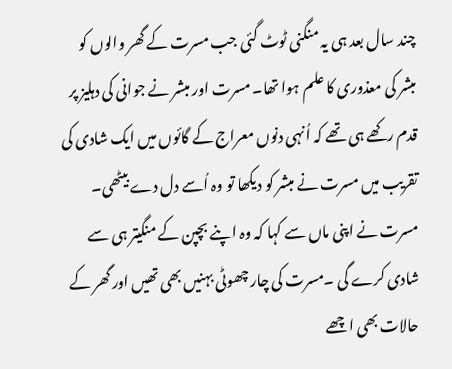چند سال بعد ہی یہ منگنی ٹوٹ گئی جب مسرت کے گھر والوں کو مبشر کی معذوری کا علم ہوا تھا۔ مسرت اور مبشر نے جوانی کی دہلیز پر قدم رکھے ہی تھے کہ اُنہی دنوں معراج کے گائوں میں ایک شادی کی تقریب میں مسرت نے مبشر کو دیکھا تو وہ اُسے دل دے بیٹھی۔
مسرت نے اپنی ماں سے کہا کہ وہ اپنے بچپن کے منگیتر ہی سے شادی کرے گی ۔مسرت کی چار چھوٹی بہنیں بھی تھیں اور گھر کے حالات بھی اچھے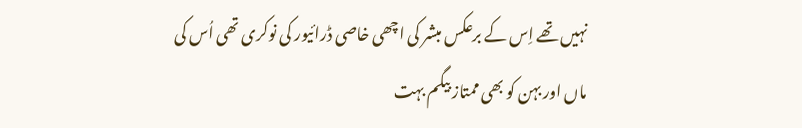نہیں تھے اِس کے برعکس مبشر کی اچھی خاصی ڈرائیور کی نوکری تھی اُس کی ماں اور بہن کو بھی ممتاز بیگم بہت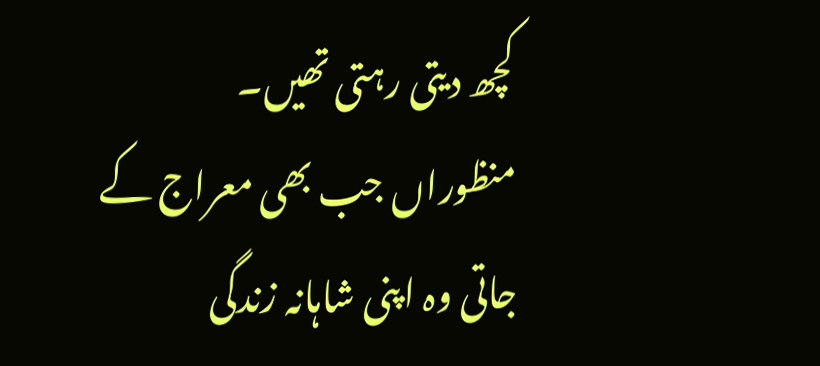کچھ دیتی رہتی تھیں۔
منظوراں جب بھی معراج کے جاتی وہ اپنی شاہانہ زندگی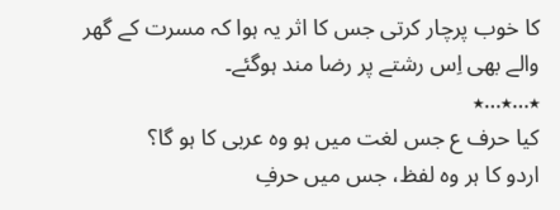کا خوب پرچار کرتی جس کا اثر یہ ہوا کہ مسرت کے گھر والے بھی اِس رشتے پر رضا مند ہوگئے۔
٭…٭…٭
کیا حرف ع جس لغت میں ہو وہ عربی کا ہو گا؟
اردو کا ہر وہ لفظ، جس میں حرفِ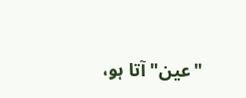"عین" آتا ہو،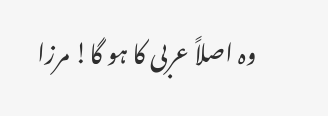وہ اصلاً عربی کا ہو گا! مرزا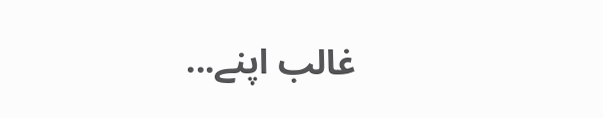غالب اپنے...